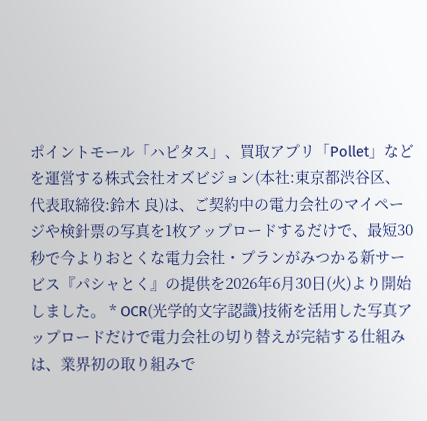ポイントモール「ハピタス」、買取アプリ「Pollet」などを運営する株式会社オズビジョン(本社:東京都渋谷区、代表取締役:鈴木 良)は、ご契約中の電力会社のマイページや検針票の写真を1枚アップロードするだけで、最短30秒で今よりおとくな電力会社・プランがみつかる新サービス『パシャとく』の提供を2026年6月30日(火)より開始しました。 * OCR(光学的文字認識)技術を活用した写真アップロードだけで電力会社の切り替えが完結する仕組みは、業界初の取り組みで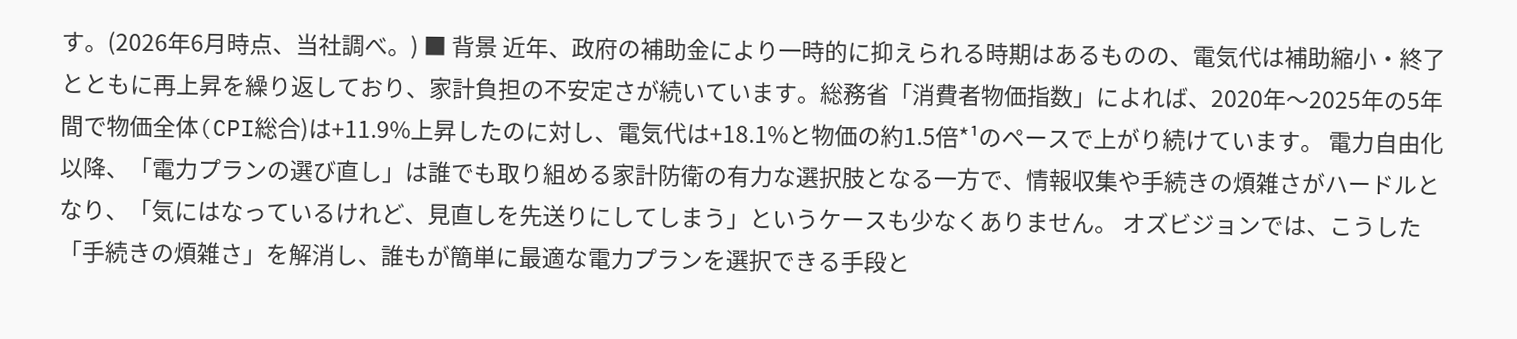す。(2026年6月時点、当社調べ。) ■ 背景 近年、政府の補助金により一時的に抑えられる時期はあるものの、電気代は補助縮小・終了とともに再上昇を繰り返しており、家計負担の不安定さが続いています。総務省「消費者物価指数」によれば、2020年〜2025年の5年間で物価全体(CPI総合)は+11.9%上昇したのに対し、電気代は+18.1%と物価の約1.5倍*¹のペースで上がり続けています。 電力自由化以降、「電力プランの選び直し」は誰でも取り組める家計防衛の有力な選択肢となる一方で、情報収集や手続きの煩雑さがハードルとなり、「気にはなっているけれど、見直しを先送りにしてしまう」というケースも少なくありません。 オズビジョンでは、こうした「手続きの煩雑さ」を解消し、誰もが簡単に最適な電力プランを選択できる手段と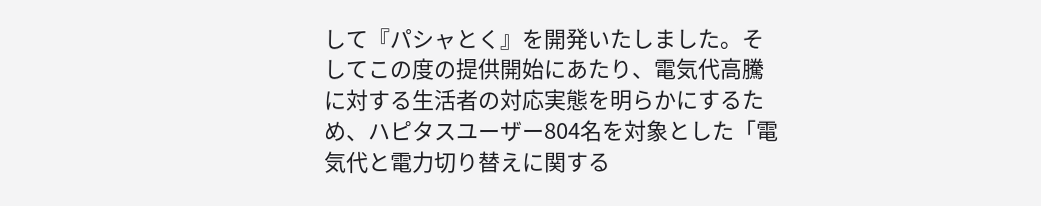して『パシャとく』を開発いたしました。そしてこの度の提供開始にあたり、電気代高騰に対する生活者の対応実態を明らかにするため、ハピタスユーザー804名を対象とした「電気代と電力切り替えに関する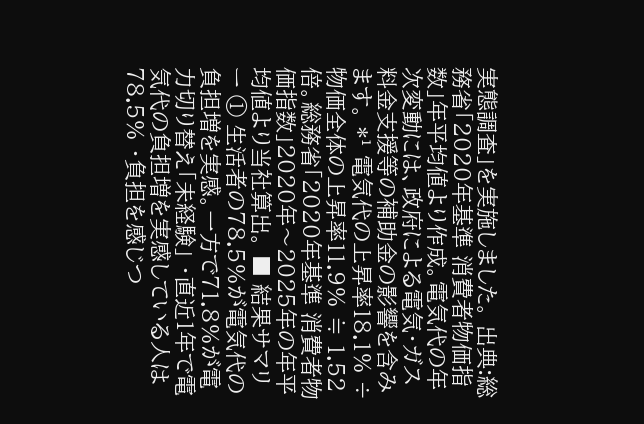実態調査」を実施しました。 出典:総務省「2020年基準 消費者物価指数」年平均値より作成。電気代の年次変動には、政府による電気・ガス料金支援等の補助金の影響を含みます。 *¹ 電気代の上昇率18.1% ÷ 物価全体の上昇率11.9% ≒ 1.52倍。総務省「2020年基準 消費者物価指数」2020年〜2025年の年平均値より当社算出。 ■ 結果サマリー ① 生活者の78.5%が電気代の負担増を実感。一方で71.8%が電力切り替え「未経験」 ・直近1年で電気代の負担増を実感している人は78.5% ・負担を感じつ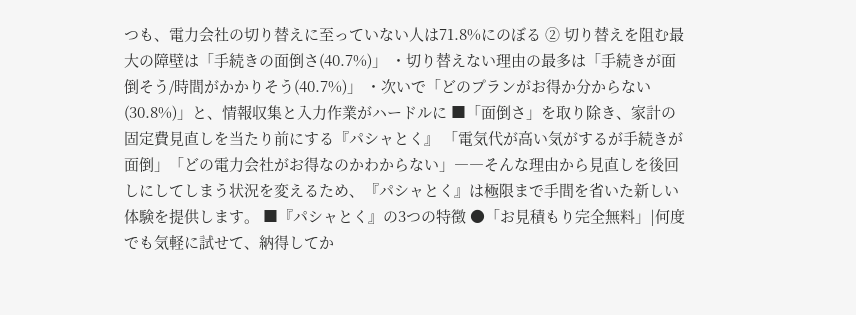つも、電力会社の切り替えに至っていない人は71.8%にのぼる ② 切り替えを阻む最大の障壁は「手続きの面倒さ(40.7%)」 ・切り替えない理由の最多は「手続きが面倒そう/時間がかかりそう(40.7%)」 ・次いで「どのプランがお得か分からない(30.8%)」と、情報収集と入力作業がハードルに ■「面倒さ」を取り除き、家計の固定費見直しを当たり前にする『パシャとく』 「電気代が高い気がするが手続きが面倒」「どの電力会社がお得なのかわからない」――そんな理由から見直しを後回しにしてしまう状況を変えるため、『パシャとく』は極限まで手間を省いた新しい体験を提供します。 ■『パシャとく』の3つの特徴 ●「お見積もり完全無料」|何度でも気軽に試せて、納得してか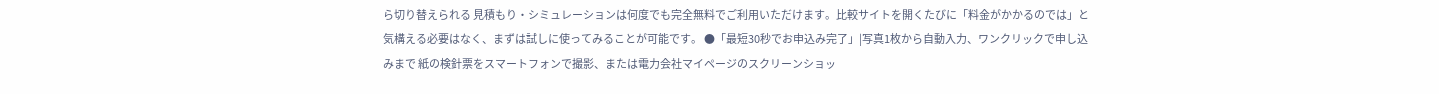ら切り替えられる 見積もり・シミュレーションは何度でも完全無料でご利用いただけます。比較サイトを開くたびに「料金がかかるのでは」と気構える必要はなく、まずは試しに使ってみることが可能です。 ●「最短30秒でお申込み完了」|写真1枚から自動入力、ワンクリックで申し込みまで 紙の検針票をスマートフォンで撮影、または電力会社マイページのスクリーンショッ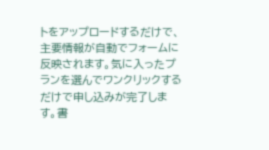トをアップロードするだけで、主要情報が自動でフォームに反映されます。気に入ったプランを選んでワンクリックするだけで申し込みが完了します。書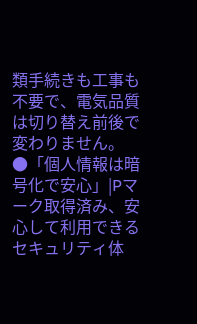類手続きも工事も不要で、電気品質は切り替え前後で変わりません。 ●「個人情報は暗号化で安心」|Pマーク取得済み、安心して利用できるセキュリティ体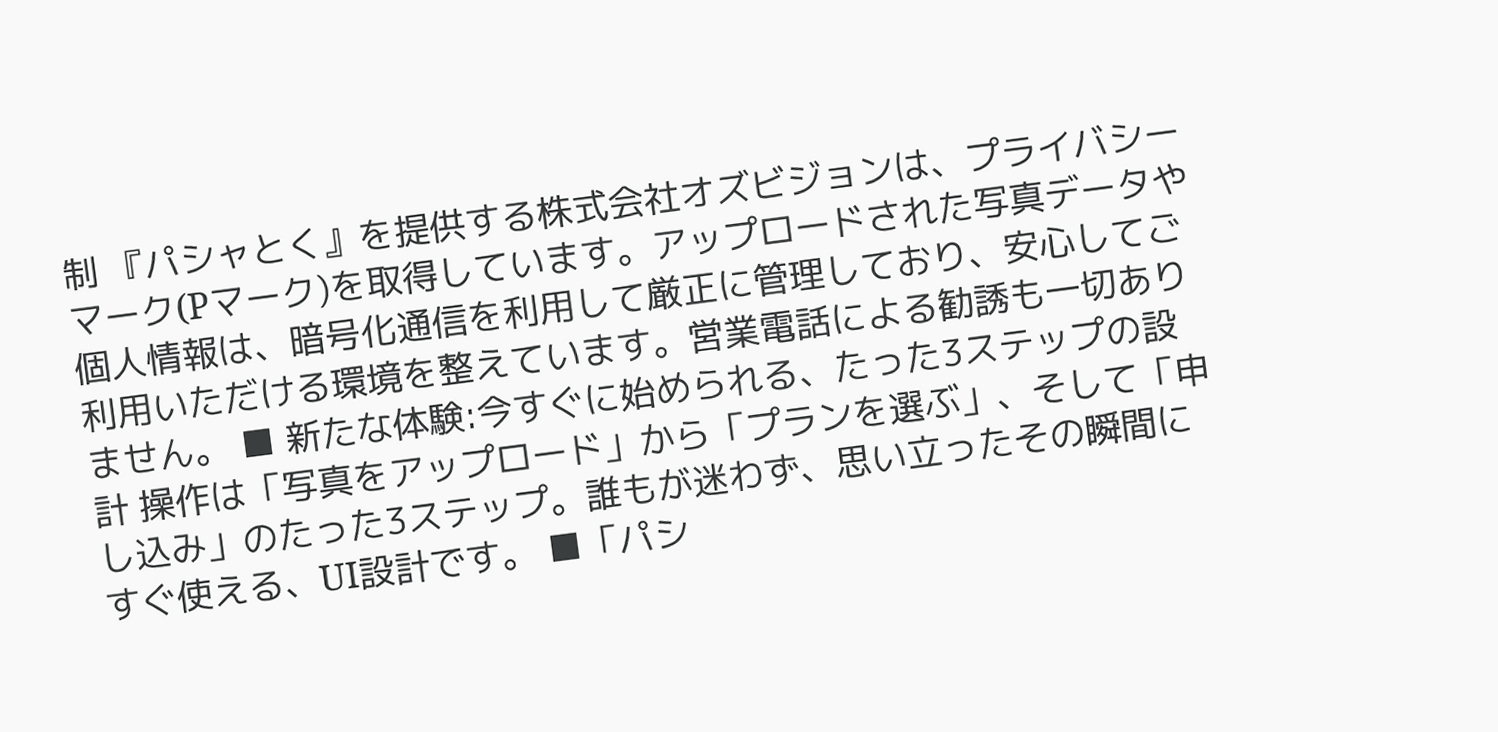制 『パシャとく』を提供する株式会社オズビジョンは、プライバシーマーク(Pマーク)を取得しています。アップロードされた写真データや個人情報は、暗号化通信を利用して厳正に管理しており、安心してご利用いただける環境を整えています。営業電話による勧誘も一切ありません。 ■ 新たな体験:今すぐに始められる、たった3ステップの設計 操作は「写真をアップロード」から「プランを選ぶ」、そして「申し込み」のたった3ステップ。誰もが迷わず、思い立ったその瞬間にすぐ使える、UI設計です。 ■「パシ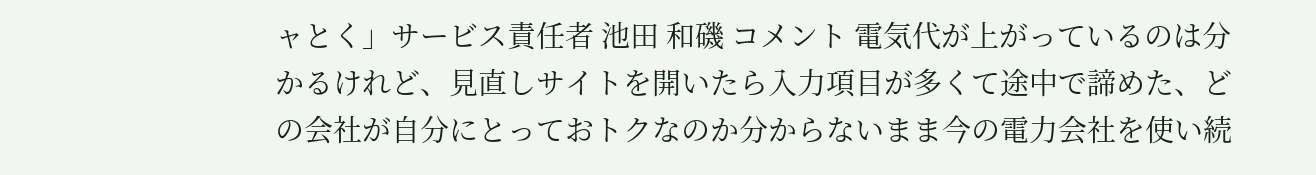ャとく」サービス責任者 池田 和磯 コメント 電気代が上がっているのは分かるけれど、見直しサイトを開いたら入力項目が多くて途中で諦めた、どの会社が自分にとっておトクなのか分からないまま今の電力会社を使い続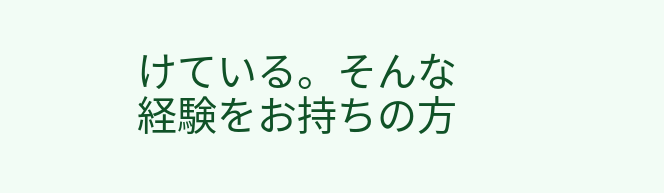けている。そんな経験をお持ちの方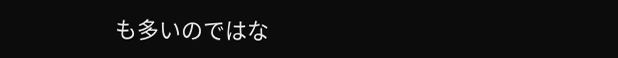も多いのではな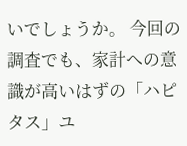いでしょうか。 今回の調査でも、家計への意識が高いはずの「ハピタス」ユ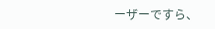ーザーですら、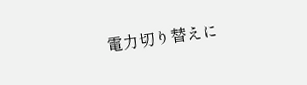電力切り替えに